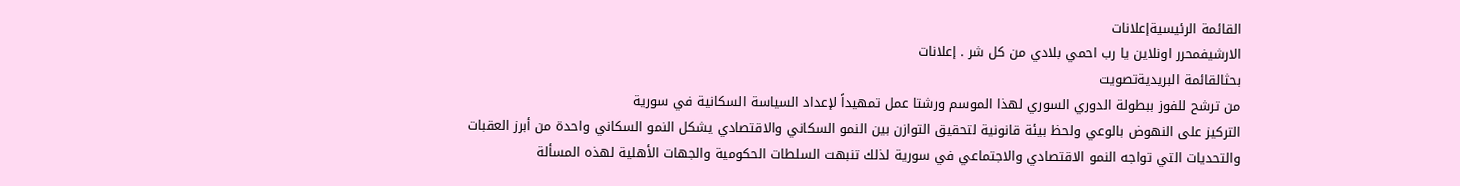القائمة الرئيسيةإعلانات
الارشيفمحرر اونلاين يا رب احمي بلادي من كل شر . إعلانات
بحثالقائمة البريديةتصويت
من ترشح للفوز ببطولة الدوري السوري لهذا الموسم ورشتا عمل تمهيداً لإعداد السياسة السكانية في سورية
التركيز على النهوض بالوعي ولحظ بيئة قانونية لتحقيق التوازن بين النمو السكاني والاقتصادي يشكل النمو السكاني واحدة من أبرز العقبات والتحديات التي تواجه النمو الاقتصادي والاجتماعي في سورية لذلك تنبهت السلطات الحكومية والجهات الأهلية لهذه المسألة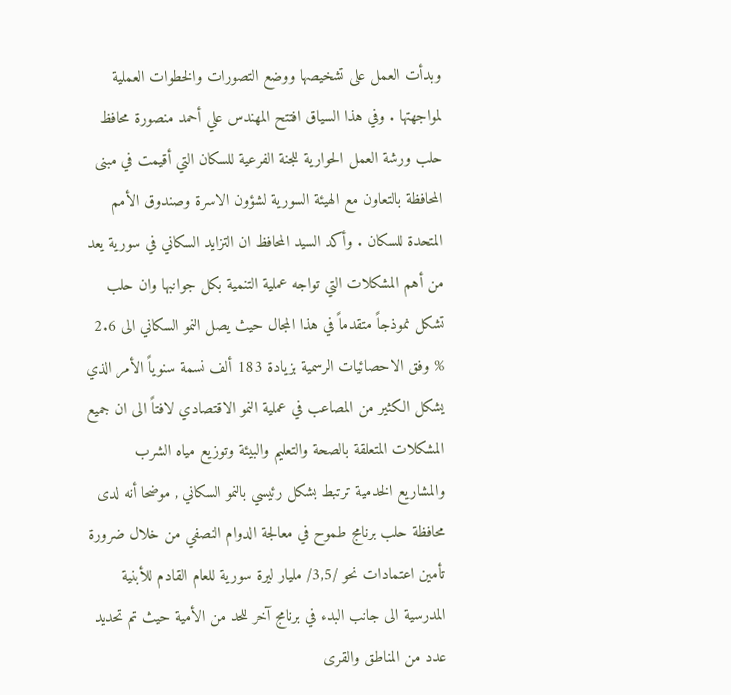وبدأت العمل على تشخيصها ووضع التصورات والخطوات العملية لمواجهتها . وفي هذا السياق افتتح المهندس علي أحمد منصورة محافظ حلب ورشة العمل الحوارية للجنة الفرعية للسكان التي أقيمت في مبنى المحافظة بالتعاون مع الهيئة السورية لشؤون الاسرة وصندوق الأمم المتحدة للسكان . وأكد السيد المحافظ ان التزايد السكاني في سورية يعد من أهم المشكلات التي تواجه عملية التنمية بكل جوانبها وان حلب تشكل نموذجاً متقدماً في هذا المجال حيث يصل النمو السكاني الى 2.6 % وفق الاحصائيات الرسمية بزيادة 183 ألف نسمة سنوياً الأمر الذي يشكل الكثير من المصاعب في عملية النمو الاقتصادي لافتاً الى ان جميع المشكلات المتعلقة بالصحة والتعليم والبيئة وتوزيع مياه الشرب والمشاريع الخدمية ترتبط بشكل رئيسي بالنمو السكاني , موضحا أنه لدى محافظة حلب برنامج طموح في معالجة الدوام النصفي من خلال ضرورة تأمين اعتمادات نحو /3,5/ مليار ليرة سورية للعام القادم للأبنية المدرسية الى جانب البدء في برنامج آخر للحد من الأمية حيث تم تحديد عدد من المناطق والقرى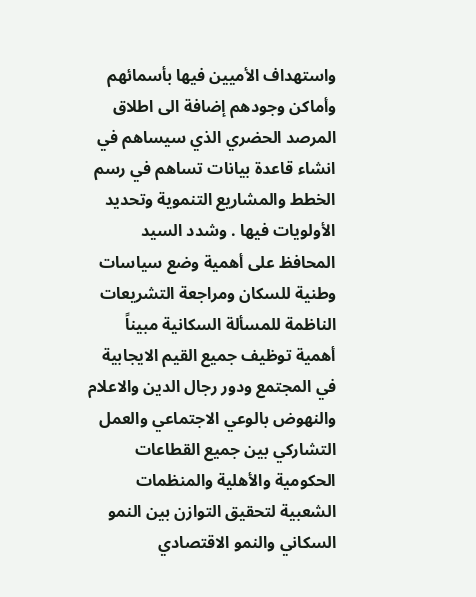واستهداف الأميين فيها بأسمائهم وأماكن وجودهم إضافة الى اطلاق المرصد الحضري الذي سيساهم في انشاء قاعدة بيانات تساهم في رسم الخطط والمشاريع التنموية وتحديد الأولويات فيها . وشدد السيد المحافظ على أهمية وضع سياسات وطنية للسكان ومراجعة التشريعات الناظمة للمسألة السكانية مبيناً أهمية توظيف جميع القيم الايجابية في المجتمع ودور رجال الدين والاعلام والنهوض بالوعي الاجتماعي والعمل التشاركي بين جميع القطاعات الحكومية والأهلية والمنظمات الشعبية لتحقيق التوازن بين النمو السكاني والنمو الاقتصادي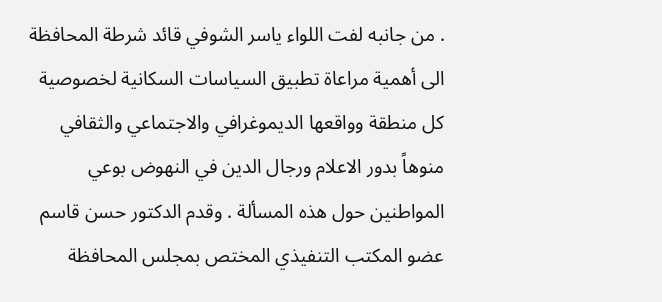. من جانبه لفت اللواء ياسر الشوفي قائد شرطة المحافظة الى أهمية مراعاة تطبيق السياسات السكانية لخصوصية كل منطقة وواقعها الديموغرافي والاجتماعي والثقافي منوهاً بدور الاعلام ورجال الدين في النهوض بوعي المواطنين حول هذه المسألة . وقدم الدكتور حسن قاسم عضو المكتب التنفيذي المختص بمجلس المحافظة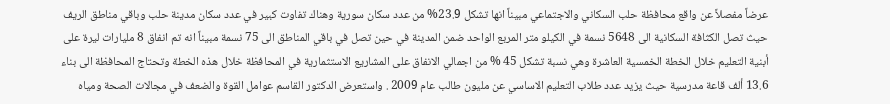عرضاً مفصلاً عن واقع محافظة حلب السكاني والاجتماعي مبيناً انها تشكل 23.9% من عدد سكان سورية وهناك تفاوت كبير في عدد سكان مدينة حلب وباقي مناطق الريف حيث تصل الكثافة السكانية الى 5648 نسمة في الكيلو متر المربع الواحد ضمن المدينة في حين تصل في باقي المناطق الى 75 نسمة مبيناً انه تم انفاق 8 مليارات ليرة على أبنية التعليم خلال الخطة الخمسية العاشرة وهي نسبة تشكل 45 % من اجمالي الانفاق على المشاريع الاستثمارية في المحافظة خلال هذه الخطة وتحتاج المحافظة الى بناء 13.6 ألف قاعة مدرسية حيث يزيد عدد طلاب التعليم الاساسي عن مليون طالب عام 2009 . واستعرض الدكتور القاسم عوامل القوة والضعف في مجالات الصحة ومياه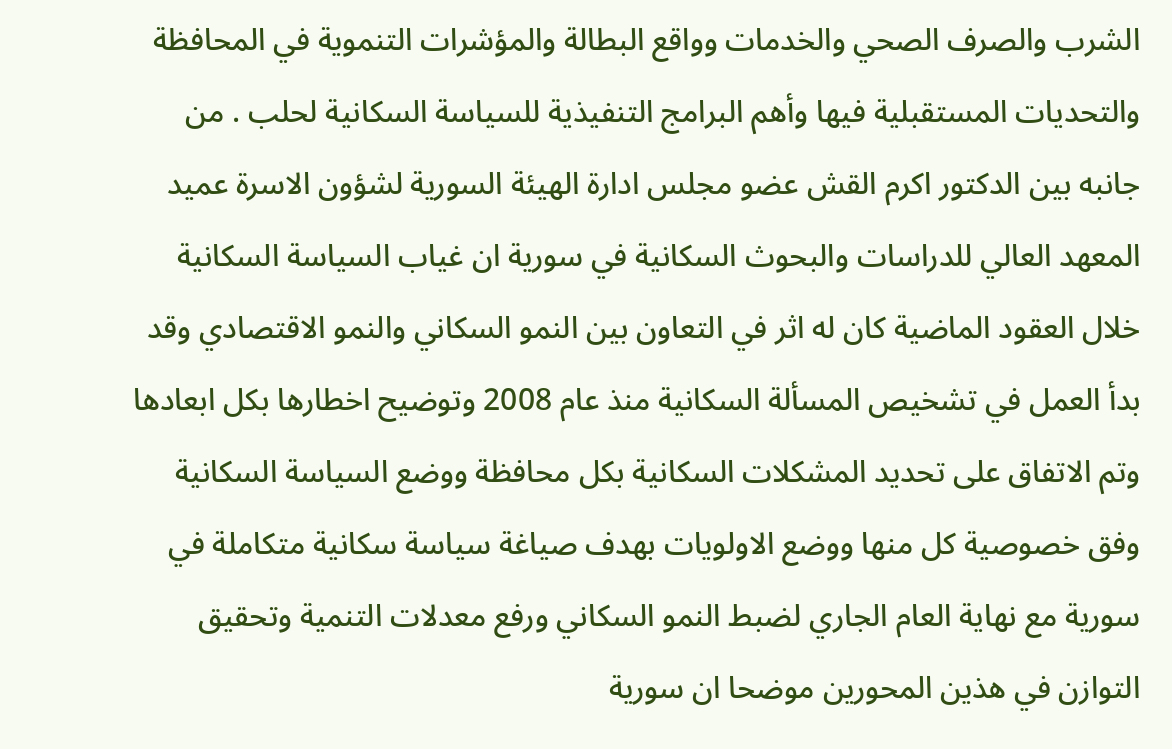الشرب والصرف الصحي والخدمات وواقع البطالة والمؤشرات التنموية في المحافظة والتحديات المستقبلية فيها وأهم البرامج التنفيذية للسياسة السكانية لحلب . من جانبه بين الدكتور اكرم القش عضو مجلس ادارة الهيئة السورية لشؤون الاسرة عميد المعهد العالي للدراسات والبحوث السكانية في سورية ان غياب السياسة السكانية خلال العقود الماضية كان له اثر في التعاون بين النمو السكاني والنمو الاقتصادي وقد بدأ العمل في تشخيص المسألة السكانية منذ عام 2008 وتوضيح اخطارها بكل ابعادها وتم الاتفاق على تحديد المشكلات السكانية بكل محافظة ووضع السياسة السكانية وفق خصوصية كل منها ووضع الاولويات بهدف صياغة سياسة سكانية متكاملة في سورية مع نهاية العام الجاري لضبط النمو السكاني ورفع معدلات التنمية وتحقيق التوازن في هذين المحورين موضحا ان سورية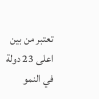تعتبر من بين اعلى 23 دولة في النمو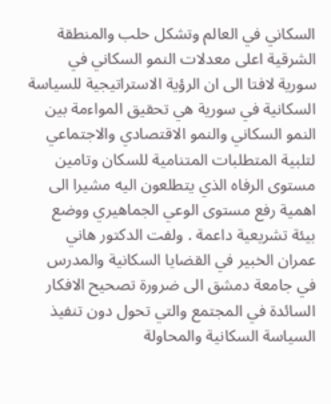السكاني في العالم وتشكل حلب والمنطقة الشرقية اعلى معدلات النمو السكاني في سورية لافتا الى ان الرؤية الاستراتيجية للسياسة السكانية في سورية هي تحقيق المواءمة بين النمو السكاني والنمو الاقتصادي والاجتماعي لتلبية المتطلبات المتنامية للسكان وتامين مستوى الرفاه الذي يتطلعون اليه مشيرا الى اهمية رفع مستوى الوعي الجماهيري ووضع بيئة تشريعية داعمة . ولفت الدكتور هاني عمران الخبير في القضايا السكانية والمدرس في جامعة دمشق الى ضرورة تصحيح الافكار السائدة في المجتمع والتي تحول دون تنفيذ السياسة السكانية والمحاولة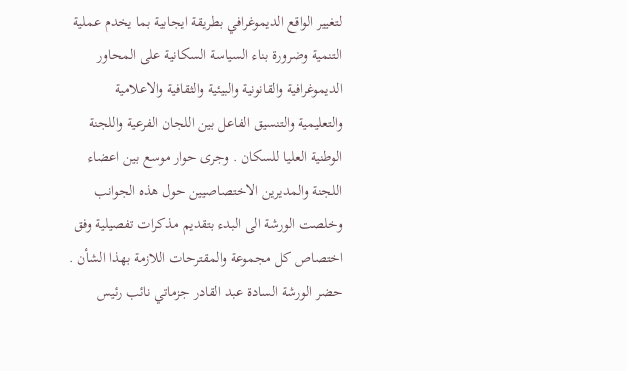لتغيير الواقع الديموغرافي بطريقة ايجابية بما يخدم عملية التنمية وضرورة بناء السياسة السكانية على المحاور الديموغرافية والقانونية والبيئية والثقافية والاعلامية والتعليمية والتنسيق الفاعل بين اللجان الفرعية واللجنة الوطنية العليا للسكان . وجرى حوار موسع بين اعضاء اللجنة والمديرين الاختصاصيين حول هذه الجوانب وخلصت الورشة الى البدء بتقديم مذكرات تفصيلية وفق اختصاص كل مجموعة والمقترحات اللازمة بهذا الشأن . حضر الورشة السادة عبد القادر جزماتي نائب رئيس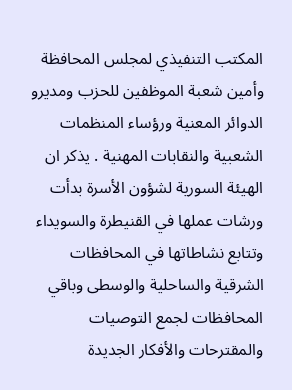المكتب التنفيذي لمجلس المحافظة وأمين شعبة الموظفين للحزب ومديرو الدوائر المعنية ورؤساء المنظمات الشعبية والنقابات المهنية . يذكر ان الهيئة السورية لشؤون الأسرة بدأت ورشات عملها في القنيطرة والسويداء وتتابع نشاطاتها في المحافظات الشرقية والساحلية والوسطى وباقي المحافظات لجمع التوصيات والمقترحات والأفكار الجديدة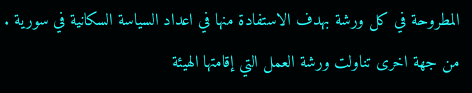المطروحة في كل ورشة بهدف الاستفادة منها في اعداد السياسة السكانية في سورية . من جهة اخرى تناولت ورشة العمل التي إقامتها الهيئة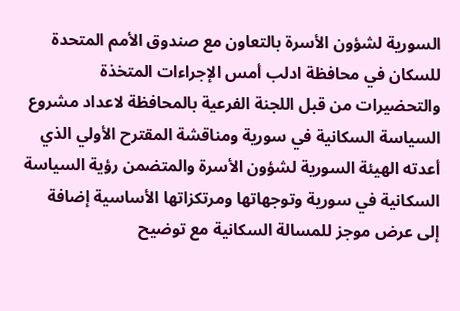السورية لشؤون الأسرة بالتعاون مع صندوق الأمم المتحدة للسكان في محافظة ادلب أمس الإجراءات المتخذة والتحضيرات من قبل اللجنة الفرعية بالمحافظة لاعداد مشروع السياسة السكانية في سورية ومناقشة المقترح الأولي الذي أعدته الهيئة السورية لشؤون الأسرة والمتضمن رؤية السياسة السكانية في سورية وتوجهاتها ومرتكزاتها الأساسية إضافة إلى عرض موجز للمسالة السكانية مع توضيح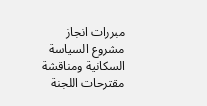مبررات انجاز مشروع السياسة السكانية ومناقشة مقترحات اللجنة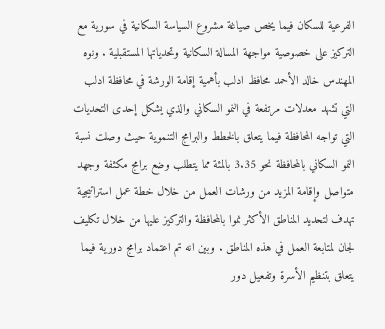الفرعية للسكان فيما يخص صياغة مشروع السياسة السكانية في سورية مع التركيز على خصوصية مواجهة المسالة السكانية وتحدياتها المستقبلية . ونوه المهندس خالد الأحمد محافظ ادلب بأهمية إقامة الورشة في محافظة ادلب التي تشهد معدلات مرتفعة في النمو السكاني والذي يشكل إحدى التحديات التي تواجه المحافظة فيما يتعلق بالخطط والبرامج التنموية حيث وصلت نسبة النمو السكاني بالمحافظة نحو 3.35 بالمئة مما يتطلب وضع برامج مكثفة وجهد متواصل وإقامة المزيد من ورشات العمل من خلال خطة عمل استراتيجية تهدف لتحديد المناطق الأكثر نموا بالمحافظة والتركيز عليها من خلال تكليف لجان لمتابعة العمل في هذه المناطق . وبين انه تم اعتماد برامج دورية فيما يتعلق بتنظيم الأسرة وتفعيل دور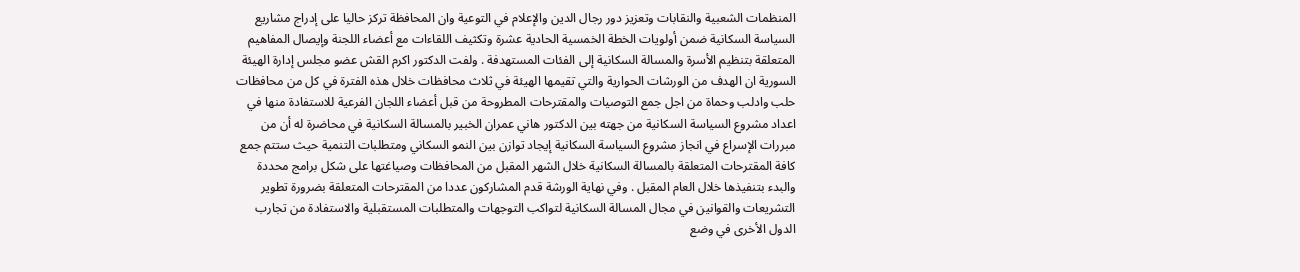المنظمات الشعبية والنقابات وتعزيز دور رجال الدين والإعلام في التوعية وان المحافظة تركز حاليا على إدراج مشاريع السياسة السكانية ضمن أولويات الخطة الخمسية الحادية عشرة وتكثيف اللقاءات مع أعضاء اللجنة وإيصال المفاهيم المتعلقة بتنظيم الأسرة والمسالة السكانية إلى الفئات المستهدفة . ولفت الدكتور اكرم القش عضو مجلس إدارة الهيئة السورية ان الهدف من الورشات الحوارية والتي تقيمها الهيئة في ثلاث محافظات خلال هذه الفترة في كل من محافظات حلب وادلب وحماة من اجل جمع التوصيات والمقترحات المطروحة من قبل أعضاء اللجان الفرعية للاستفادة منها في اعداد مشروع السياسة السكانية من جهته بين الدكتور هاني عمران الخبير بالمسالة السكانية في محاضرة له أن من مبررات الإسراع في انجاز مشروع السياسة السكانية إيجاد توازن بين النمو السكاني ومتطلبات التنمية حيث ستتم جمع كافة المقترحات المتعلقة بالمسالة السكانية خلال الشهر المقبل من المحافظات وصياغتها على شكل برامج محددة والبدء بتنفيذها خلال العام المقبل . وفي نهاية الورشة قدم المشاركون عددا من المقترحات المتعلقة بضرورة تطوير التشريعات والقوانين في مجال المسالة السكانية لتواكب التوجهات والمتطلبات المستقبلية والاستفادة من تجارب الدول الأخرى في وضع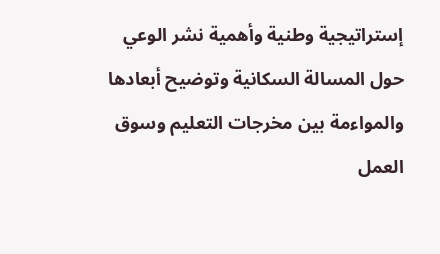إستراتيجية وطنية وأهمية نشر الوعي حول المسالة السكانية وتوضيح أبعادها والمواءمة بين مخرجات التعليم وسوق العمل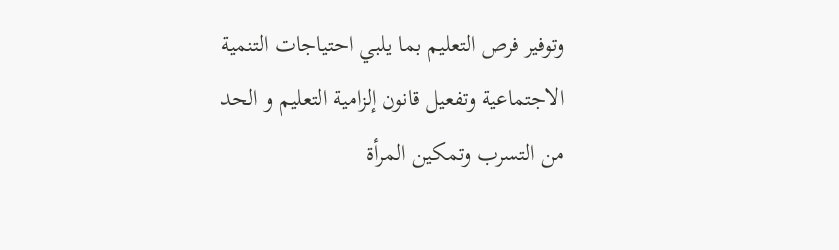وتوفير فرص التعليم بما يلبي احتياجات التنمية الاجتماعية وتفعيل قانون إلزامية التعليم و الحد من التسرب وتمكين المرأة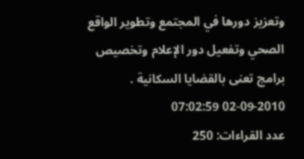وتعزيز دورها في المجتمع وتطوير الواقع الصحي وتفعيل دور الإعلام وتخصيص برامج تعنى بالقضايا السكانية . 2010-09-02 07:02:59
عدد القراءات: 250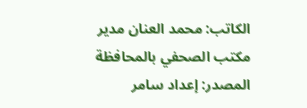الكاتب: محمد العنان مدير مكتب الصحفي بالمحافظة
المصدر: إعداد سامر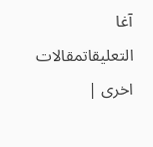آغا
التعليقاتمقالات اخرى |